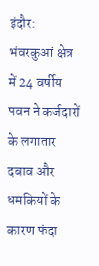इंदौर: भंवरकुआं क्षेत्र में 24 वर्षीय पवन ने कर्जदारों के लगातार दबाव और धमकियों के कारण फंदा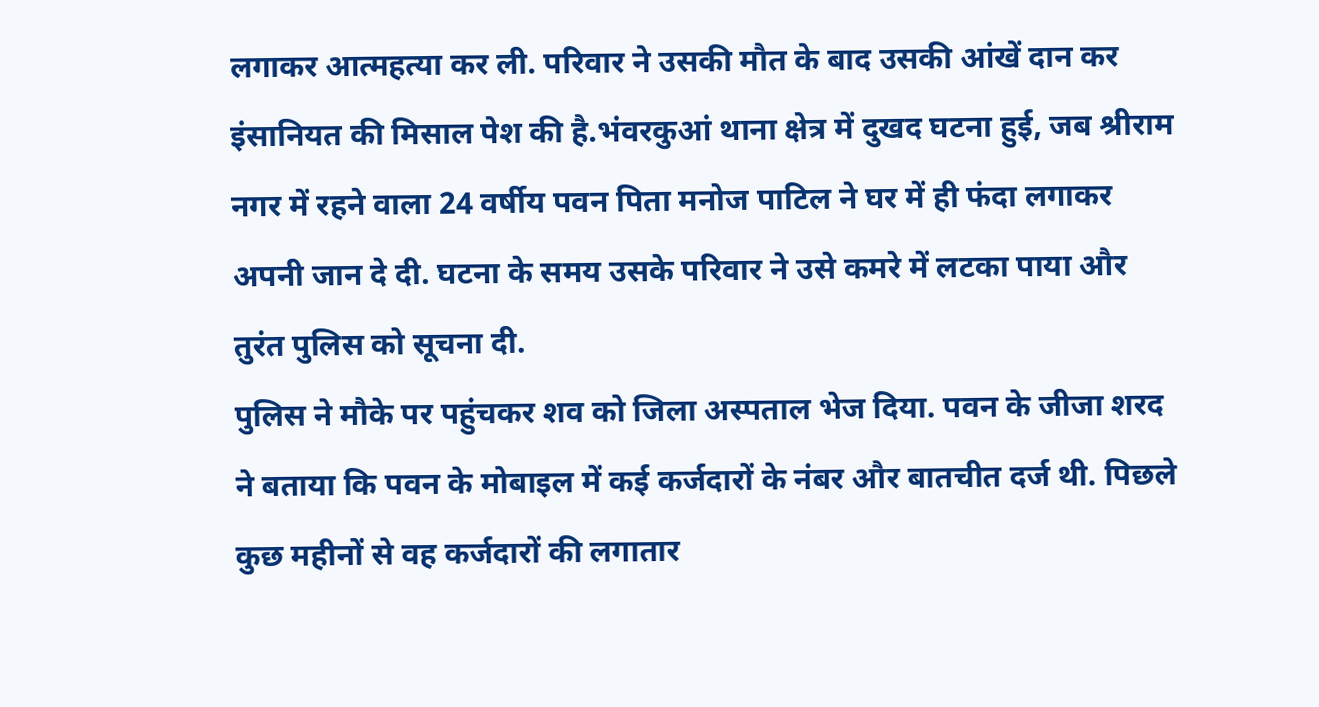लगाकर आत्महत्या कर ली. परिवार ने उसकी मौत के बाद उसकी आंखें दान कर इंसानियत की मिसाल पेश की है.भंवरकुआं थाना क्षेत्र में दुखद घटना हुई, जब श्रीराम नगर में रहने वाला 24 वर्षीय पवन पिता मनोज पाटिल ने घर में ही फंदा लगाकर अपनी जान दे दी. घटना के समय उसके परिवार ने उसे कमरे में लटका पाया और तुरंत पुलिस को सूचना दी.
पुलिस ने मौके पर पहुंचकर शव को जिला अस्पताल भेज दिया. पवन के जीजा शरद ने बताया कि पवन के मोबाइल में कई कर्जदारों के नंबर और बातचीत दर्ज थी. पिछले कुछ महीनों से वह कर्जदारों की लगातार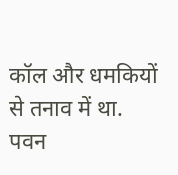कॉल और धमकियों से तनाव में था. पवन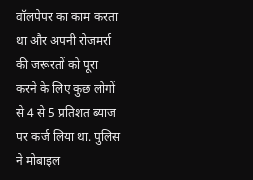वॉलपेपर का काम करता था और अपनी रोजमर्रा की जरूरतों को पूरा करने के लिए कुछ लोगों से 4 से 5 प्रतिशत ब्याज पर कर्ज लिया था. पुलिस ने मोबाइल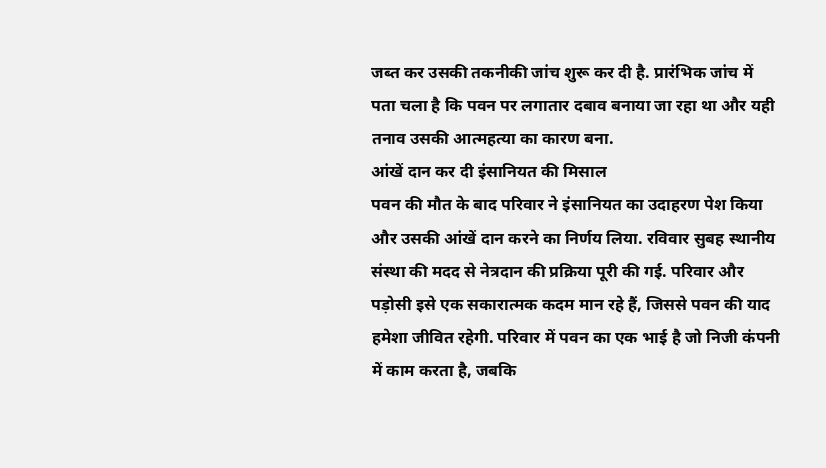जब्त कर उसकी तकनीकी जांच शुरू कर दी है. प्रारंभिक जांच में पता चला है कि पवन पर लगातार दबाव बनाया जा रहा था और यही तनाव उसकी आत्महत्या का कारण बना.
आंखें दान कर दी इंसानियत की मिसाल
पवन की मौत के बाद परिवार ने इंसानियत का उदाहरण पेश किया और उसकी आंखें दान करने का निर्णय लिया. रविवार सुबह स्थानीय संस्था की मदद से नेत्रदान की प्रक्रिया पूरी की गई. परिवार और पड़ोसी इसे एक सकारात्मक कदम मान रहे हैं, जिससे पवन की याद हमेशा जीवित रहेगी. परिवार में पवन का एक भाई है जो निजी कंपनी में काम करता है, जबकि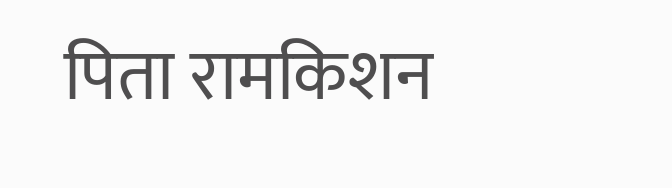पिता रामकिशन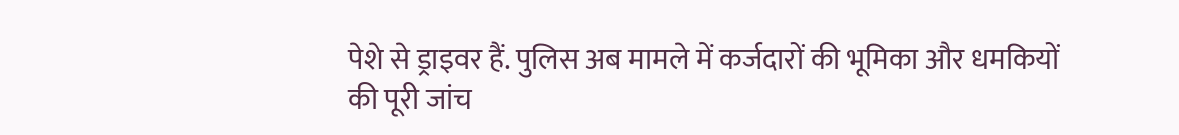पेशे से ड्राइवर हैं. पुलिस अब मामले में कर्जदारों की भूमिका और धमकियों की पूरी जांच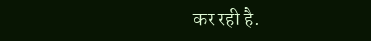कर रही है.